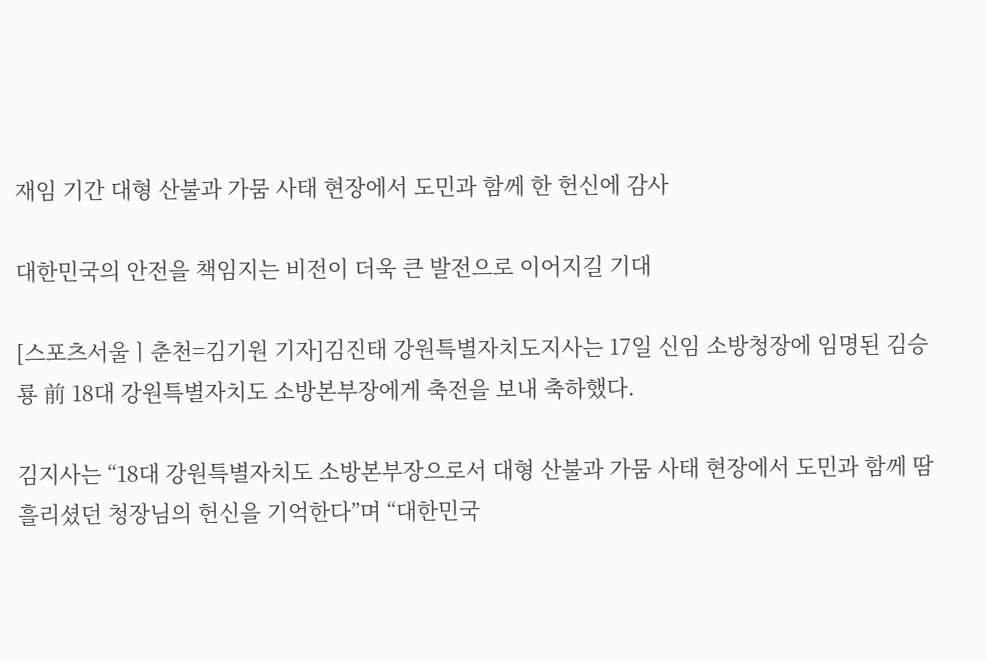재임 기간 대형 산불과 가뭄 사태 현장에서 도민과 함께 한 헌신에 감사

대한민국의 안전을 책임지는 비전이 더욱 큰 발전으로 이어지길 기대

[스포츠서울ㅣ춘천=김기원 기자]김진태 강원특별자치도지사는 17일 신임 소방청장에 임명된 김승룡 前 18대 강원특별자치도 소방본부장에게 축전을 보내 축하했다.

김지사는 “18대 강원특별자치도 소방본부장으로서 대형 산불과 가뭄 사태 현장에서 도민과 함께 땀 흘리셨던 청장님의 헌신을 기억한다”며 “대한민국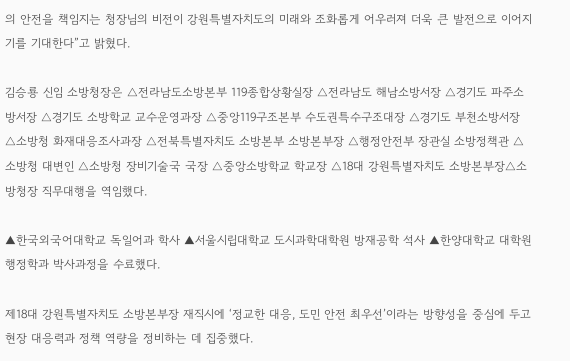의 안전을 책임지는 청장님의 비전이 강원특별자치도의 미래와 조화롭게 어우러져 더욱 큰 발전으로 이어지기를 기대한다”고 밝혔다.

김승룡 신임 소방청장은 △전라남도소방본부 119종합상황실장 △전라남도 해남소방서장 △경기도 파주소방서장 △경기도 소방학교 교수운영과장 △중앙119구조본부 수도권특수구조대장 △경기도 부천소방서장 △소방청 화재대응조사과장 △전북특별자치도 소방본부 소방본부장 △행정안전부 장관실 소방정책관 △소방청 대변인 △소방청 장비기술국 국장 △중앙소방학교 학교장 △18대 강원특별자치도 소방본부장△소방청장 직무대행을 역임했다.

▲한국외국어대학교 독일어과 학사 ▲서울시립대학교 도시과학대학원 방재공학 석사 ▲한양대학교 대학원 행정학과 박사과정을 수료했다.

제18대 강원특별자치도 소방본부장 재직시에 ‘정교한 대응, 도민 안전 최우선’이라는 방향성을 중심에 두고 현장 대응력과 정책 역량을 정비하는 데 집중했다.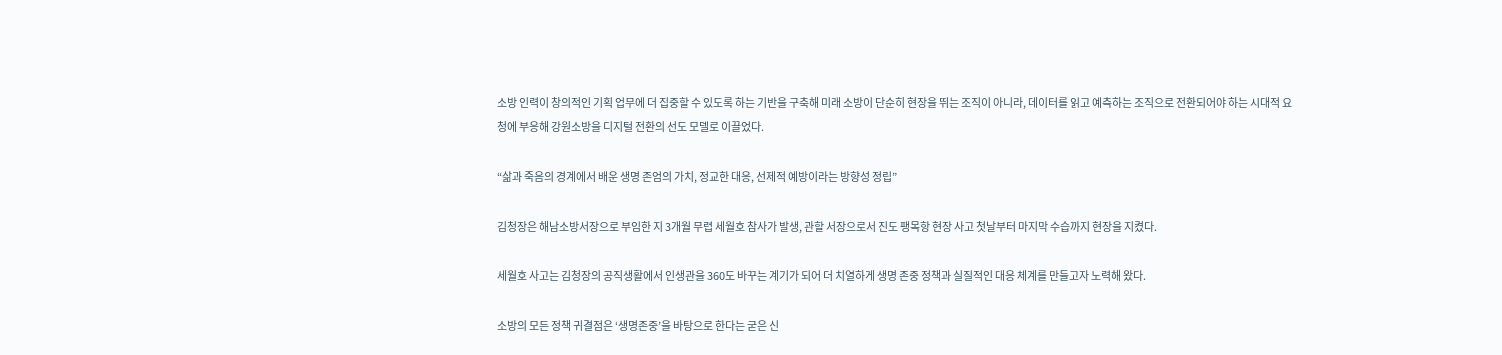소방 인력이 창의적인 기획 업무에 더 집중할 수 있도록 하는 기반을 구축해 미래 소방이 단순히 현장을 뛰는 조직이 아니라, 데이터를 읽고 예측하는 조직으로 전환되어야 하는 시대적 요청에 부응해 강원소방을 디지털 전환의 선도 모델로 이끌었다.

“삶과 죽음의 경계에서 배운 생명 존엄의 가치, 정교한 대응, 선제적 예방이라는 방향성 정립”

김청장은 해남소방서장으로 부임한 지 3개월 무렵 세월호 참사가 발생, 관할 서장으로서 진도 팽목항 현장 사고 첫날부터 마지막 수습까지 현장을 지켰다.

세월호 사고는 김청장의 공직생활에서 인생관을 360도 바꾸는 계기가 되어 더 치열하게 생명 존중 정책과 실질적인 대응 체계를 만들고자 노력해 왔다.

소방의 모든 정책 귀결점은 ‘생명존중’을 바탕으로 한다는 굳은 신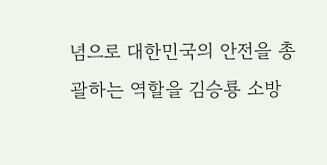념으로 대한민국의 안전을 총괄하는 역할을 김승룡 소방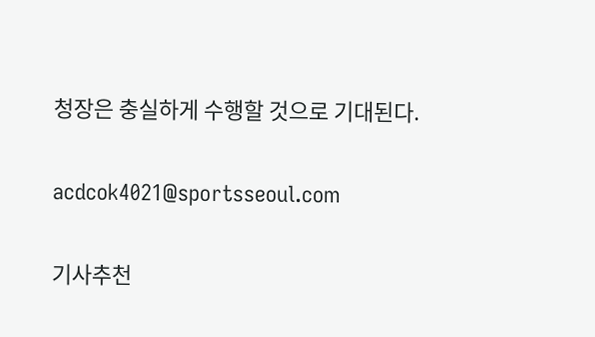청장은 충실하게 수행할 것으로 기대된다.

acdcok4021@sportsseoul.com

기사추천